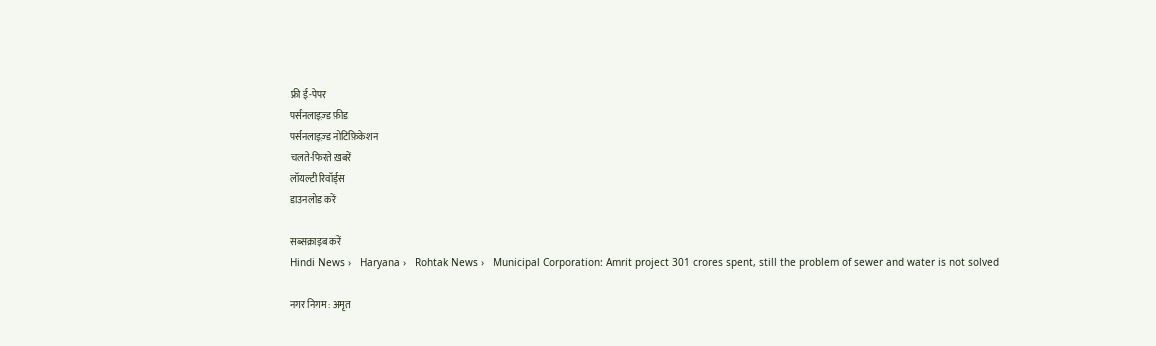फ्री ई-पेपर
पर्सनलाइज़्ड फ़ीड
पर्सनलाइज़्ड नोटिफ़िकेशन
चलते-फिरते ख़बरें
लॉयल्टी रिवॉर्ड्स
डाउनलोड करें

सब्सक्राइब करें
Hindi News ›   Haryana ›   Rohtak News ›   Municipal Corporation: Amrit project 301 crores spent, still the problem of sewer and water is not solved

नगर निगम : अमृत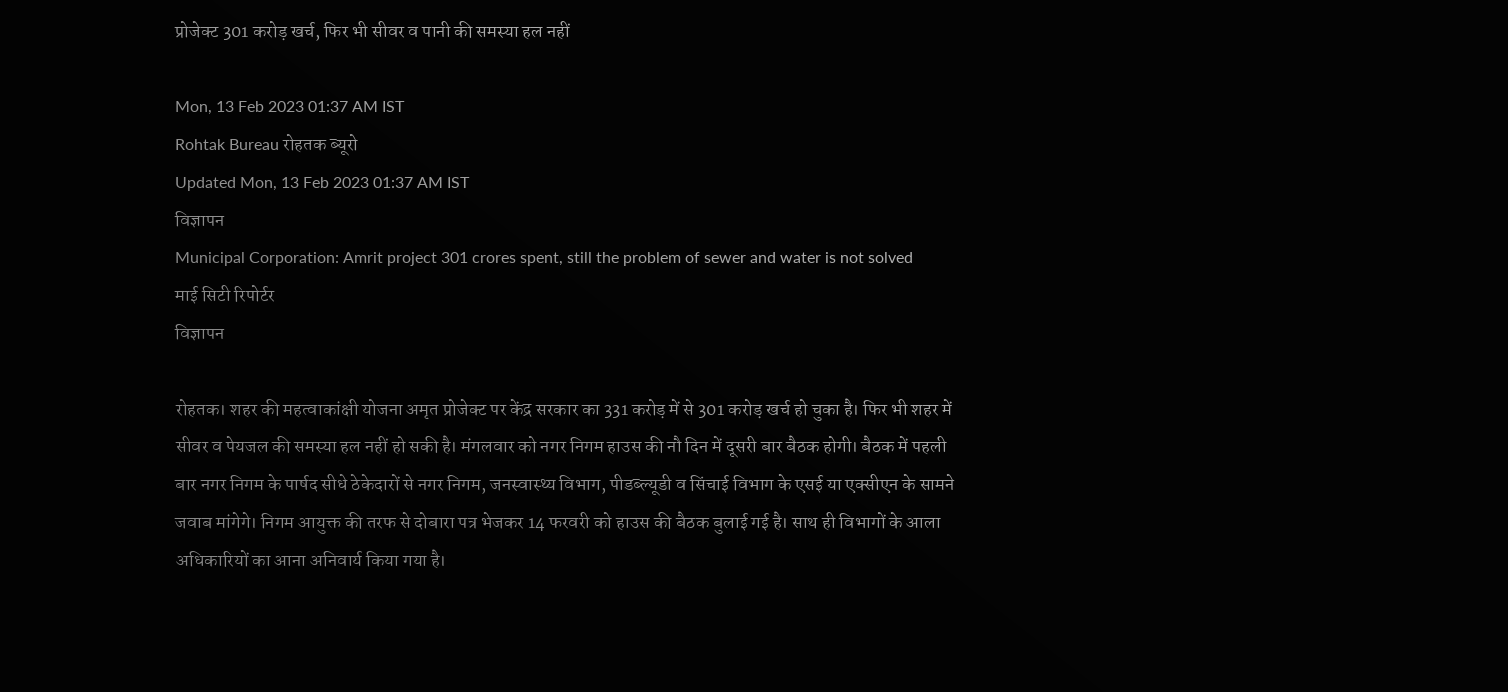प्रोजेक्ट 301 करोड़ खर्च, फिर भी सीवर व पानी की समस्या हल नहीं

Mon, 13 Feb 2023 01:37 AM IST
Rohtak Bureau रोहतक ब्यूरो
Updated Mon, 13 Feb 2023 01:37 AM IST
विज्ञापन
Municipal Corporation: Amrit project 301 crores spent, still the problem of sewer and water is not solved
माई सिटी रिपोर्टर
विज्ञापन

रोहतक। शहर की महत्वाकांक्षी योजना अमृत प्रोजेक्ट पर केंद्र सरकार का 331 करोड़ में से 301 करोड़ खर्च हो चुका है। फिर भी शहर में सीवर व पेयजल की समस्या हल नहीं हो सकी है। मंगलवार को नगर निगम हाउस की नौ दिन में दूसरी बार बैठक होगी। बैठक में पहली बार नगर निगम के पार्षद सीधे ठेकेदारों से नगर निगम, जनस्वास्थ्य विभाग, पीडब्ल्यूडी व सिंचाई विभाग के एसई या एक्सीएन के सामने जवाब मांगेगे। निगम आयुक्त की तरफ से दोबारा पत्र भेजकर 14 फरवरी को हाउस की बैठक बुलाई गई है। साथ ही विभागों के आला अधिकारियों का आना अनिवार्य किया गया है।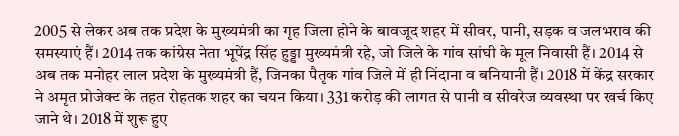2005 से लेकर अब तक प्रदेश के मुख्यमंत्री का गृह जिला होने के बावजूद शहर में सीवर, पानी, सड़क व जलभराव की समस्याएं हैं। 2014 तक कांग्रेस नेता भूपेंद्र सिंह हुड्डा मुख्यमंत्री रहे, जो जिले के गांव सांघी के मूल निवासी हैं। 2014 से अब तक मनोहर लाल प्रदेश के मुख्यमंत्री हैं, जिनका पैतृक गांव जिले में ही निंदाना व बनियानी हैं। 2018 में केंद्र सरकार ने अमृत प्रोजेक्ट के तहत रोहतक शहर का चयन किया। 331 करोड़ की लागत से पानी व सीवरेज व्यवस्था पर खर्च किए जाने थे। 2018 में शुरू हुए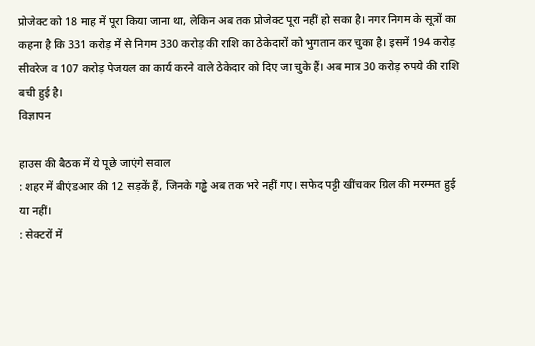प्रोजेक्ट को 18 माह में पूरा किया जाना था, लेकिन अब तक प्रोजेक्ट पूरा नहीं हो सका है। नगर निगम के सूत्रों का कहना है कि 331 करोड़ में से निगम 330 करोड़ की राशि का ठेकेदारों को भुगतान कर चुका है। इसमें 194 करोड़ सीवरेज व 107 करोड़ पेजयल का कार्य करने वाले ठेकेदार को दिए जा चुके हैं। अब मात्र 30 करोड़ रुपये की राशि बची हुई है।
विज्ञापन

हाउस की बैठक में ये पूछे जाएंगे सवाल
: शहर में बीएंडआर की 12 सड़कें हैं, जिनके गड्ढे अब तक भरे नहीं गए। सफेद पट्टी खींचकर ग्रिल की मरम्मत हुई या नहीं।
: सेक्टरों में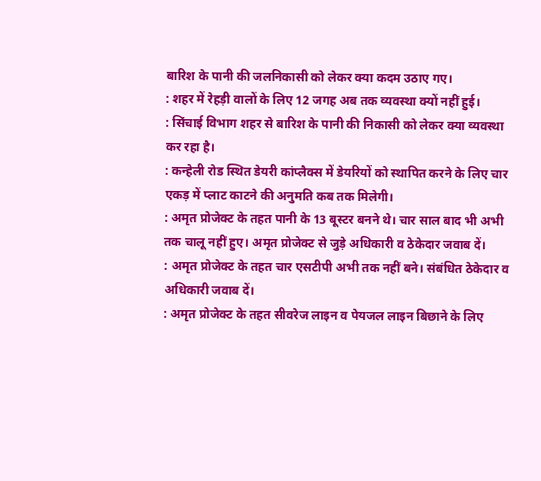बारिश के पानी की जलनिकासी को लेकर क्या कदम उठाए गए।
: शहर में रेहड़ी वालों के लिए 12 जगह अब तक व्यवस्था क्यों नहीं हुई।
: सिंचाई विभाग शहर से बारिश के पानी की निकासी को लेकर क्या व्यवस्था कर रहा है।
: कन्हेली रोड स्थित डेयरी कांप्लैक्स में डेयरियों को स्थापित करने के लिए चार एकड़ में प्लाट काटने की अनुमति कब तक मिलेगी।
: अमृत प्रोजेक्ट के तहत पानी के 13 बूस्टर बनने थे। चार साल बाद भी अभी तक चालू नहीं हुए। अमृत प्रोजेक्ट से जुड़े अधिकारी व ठेकेदार जवाब दें।
: अमृत प्रोजेक्ट के तहत चार एसटीपी अभी तक नहीं बने। संबंधित ठेकेदार व अधिकारी जवाब दें।
: अमृत प्रोजेक्ट के तहत सीवरेज लाइन व पेयजल लाइन बिछाने के लिए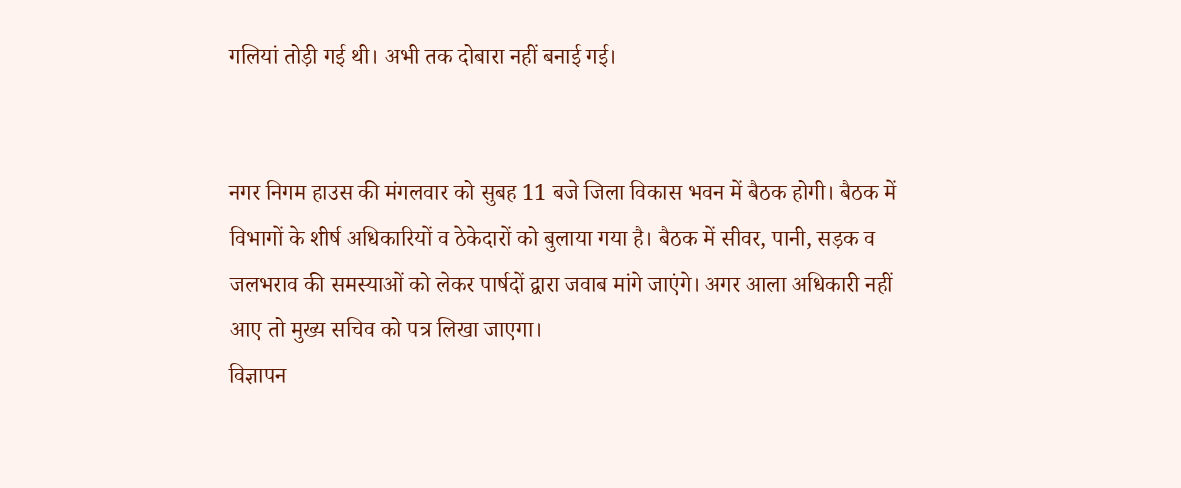गलियां तोड़ी गई थी। अभी तक दोबारा नहीं बनाई गई।


नगर निगम हाउस की मंगलवार को सुबह 11 बजे जिला विकास भवन में बैठक होगी। बैठक में विभागों के शीर्ष अधिकारियों व ठेकेदारों को बुलाया गया है। बैठक में सीवर, पानी, सड़क व जलभराव की समस्याओं को लेकर पार्षदों द्वारा जवाब मांगे जाएंगे। अगर आला अधिकारी नहीं आए तो मुख्य सचिव को पत्र लिखा जाएगा।
विज्ञापन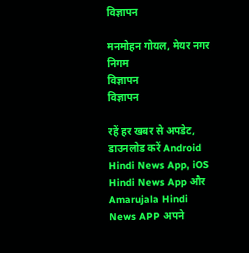विज्ञापन

मनमोहन गोयल, मेयर नगर निगम
विज्ञापन
विज्ञापन

रहें हर खबर से अपडेट, डाउनलोड करें Android Hindi News App, iOS Hindi News App और Amarujala Hindi News APP अपने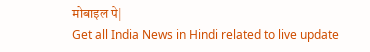मोबाइल पे|
Get all India News in Hindi related to live update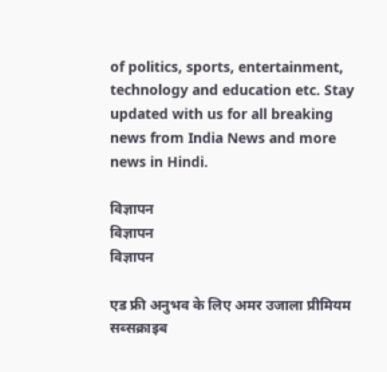of politics, sports, entertainment, technology and education etc. Stay updated with us for all breaking news from India News and more news in Hindi.

विज्ञापन
विज्ञापन
विज्ञापन

एड फ्री अनुभव के लिए अमर उजाला प्रीमियम सब्सक्राइब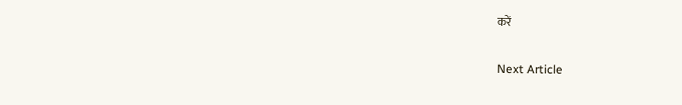करें

Next Article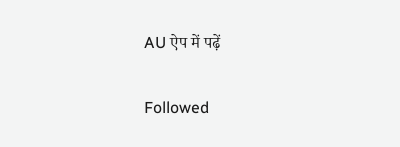AU ऐप में पढ़ें

Followed